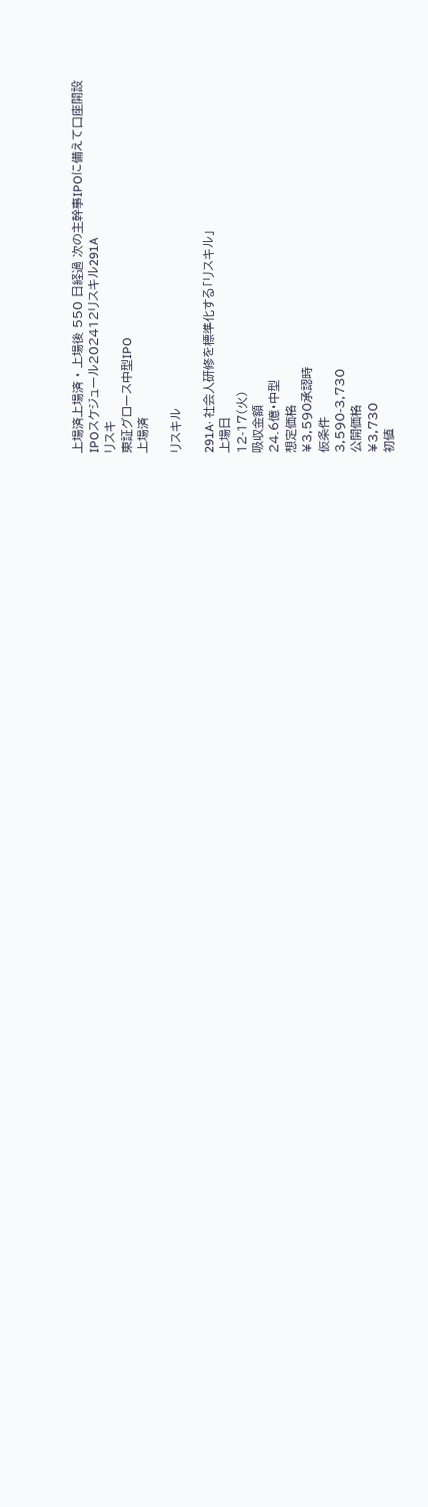上場済上場済 · 上場後 550 日経過 次の主幹事IPOに備えて口座開設
IPOスケジュール202412リスキル291A
リスキ
東証グロース中型IPO
上場済

リスキル

291A· 社会人研修を標準化する「リスキル」
上場日
12-17(火)
吸収金額
24.6億・中型
想定価格
¥3,590承認時
仮条件
3,590-3,730
公開価格
¥3,730
初値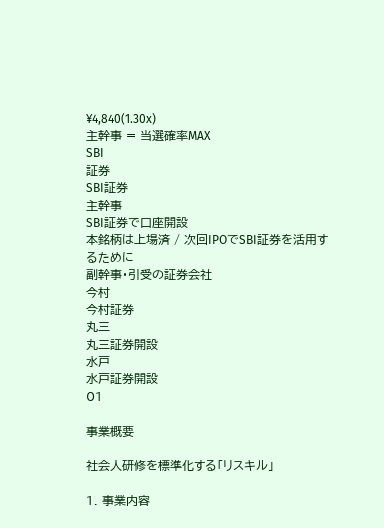¥4,840(1.30x)
主幹事 = 当選確率MAX
SBI
証券
SBI証券
主幹事
SBI証券で口座開設
本銘柄は上場済 / 次回IPOでSBI証券を活用するために
副幹事・引受の証券会社
今村
今村証券
丸三
丸三証券開設
水戸
水戸証券開設
01

事業概要

社会人研修を標準化する「リスキル」

1. 事業内容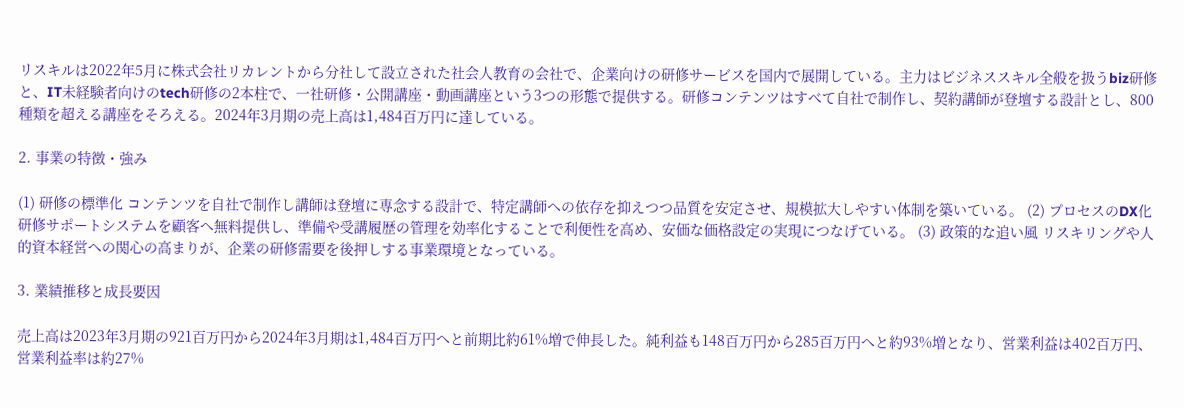リスキルは2022年5月に株式会社リカレントから分社して設立された社会人教育の会社で、企業向けの研修サービスを国内で展開している。主力はビジネススキル全般を扱うbiz研修と、IT未経験者向けのtech研修の2本柱で、一社研修・公開講座・動画講座という3つの形態で提供する。研修コンテンツはすべて自社で制作し、契約講師が登壇する設計とし、800種類を超える講座をそろえる。2024年3月期の売上高は1,484百万円に達している。

2. 事業の特徴・強み

(1) 研修の標準化 コンテンツを自社で制作し講師は登壇に専念する設計で、特定講師への依存を抑えつつ品質を安定させ、規模拡大しやすい体制を築いている。 (2) プロセスのDX化 研修サポートシステムを顧客へ無料提供し、準備や受講履歴の管理を効率化することで利便性を高め、安価な価格設定の実現につなげている。 (3) 政策的な追い風 リスキリングや人的資本経営への関心の高まりが、企業の研修需要を後押しする事業環境となっている。

3. 業績推移と成長要因

売上高は2023年3月期の921百万円から2024年3月期は1,484百万円へと前期比約61%増で伸長した。純利益も148百万円から285百万円へと約93%増となり、営業利益は402百万円、営業利益率は約27%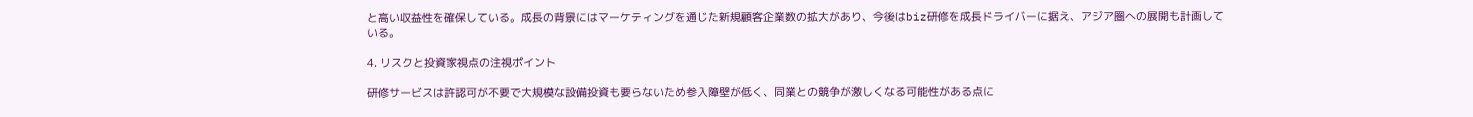と高い収益性を確保している。成長の背景にはマーケティングを通じた新規顧客企業数の拡大があり、今後はbiz研修を成長ドライバーに据え、アジア圏への展開も計画している。

4. リスクと投資家視点の注視ポイント

研修サービスは許認可が不要で大規模な設備投資も要らないため参入障壁が低く、同業との競争が激しくなる可能性がある点に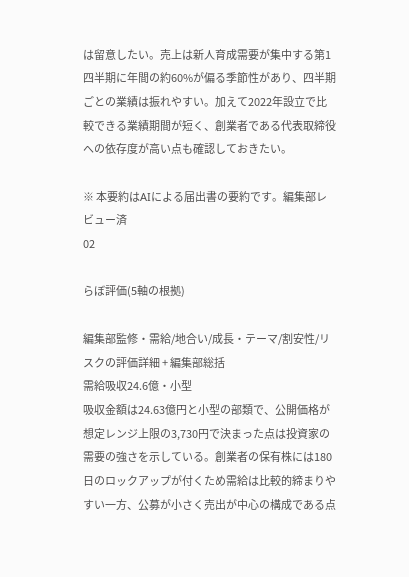は留意したい。売上は新人育成需要が集中する第1四半期に年間の約60%が偏る季節性があり、四半期ごとの業績は振れやすい。加えて2022年設立で比較できる業績期間が短く、創業者である代表取締役への依存度が高い点も確認しておきたい。

※ 本要約はAIによる届出書の要約です。編集部レビュー済
02

らぼ評価(5軸の根拠)

編集部監修・需給/地合い/成長・テーマ/割安性/リスクの評価詳細 + 編集部総括
需給吸収24.6億・小型
吸収金額は24.63億円と小型の部類で、公開価格が想定レンジ上限の3,730円で決まった点は投資家の需要の強さを示している。創業者の保有株には180日のロックアップが付くため需給は比較的締まりやすい一方、公募が小さく売出が中心の構成である点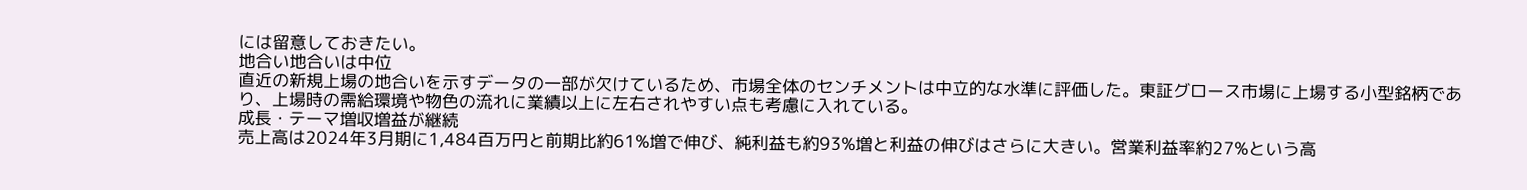には留意しておきたい。
地合い地合いは中位
直近の新規上場の地合いを示すデータの一部が欠けているため、市場全体のセンチメントは中立的な水準に評価した。東証グロース市場に上場する小型銘柄であり、上場時の需給環境や物色の流れに業績以上に左右されやすい点も考慮に入れている。
成長・テーマ増収増益が継続
売上高は2024年3月期に1,484百万円と前期比約61%増で伸び、純利益も約93%増と利益の伸びはさらに大きい。営業利益率約27%という高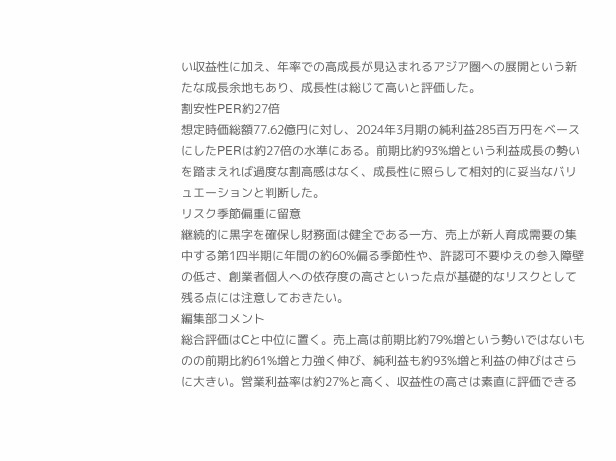い収益性に加え、年率での高成長が見込まれるアジア圏への展開という新たな成長余地もあり、成長性は総じて高いと評価した。
割安性PER約27倍
想定時価総額77.62億円に対し、2024年3月期の純利益285百万円をベースにしたPERは約27倍の水準にある。前期比約93%増という利益成長の勢いを踏まえれば過度な割高感はなく、成長性に照らして相対的に妥当なバリュエーションと判断した。
リスク季節偏重に留意
継続的に黒字を確保し財務面は健全である一方、売上が新人育成需要の集中する第1四半期に年間の約60%偏る季節性や、許認可不要ゆえの参入障壁の低さ、創業者個人への依存度の高さといった点が基礎的なリスクとして残る点には注意しておきたい。
編集部コメント
総合評価はCと中位に置く。売上高は前期比約79%増という勢いではないものの前期比約61%増と力強く伸び、純利益も約93%増と利益の伸びはさらに大きい。営業利益率は約27%と高く、収益性の高さは素直に評価できる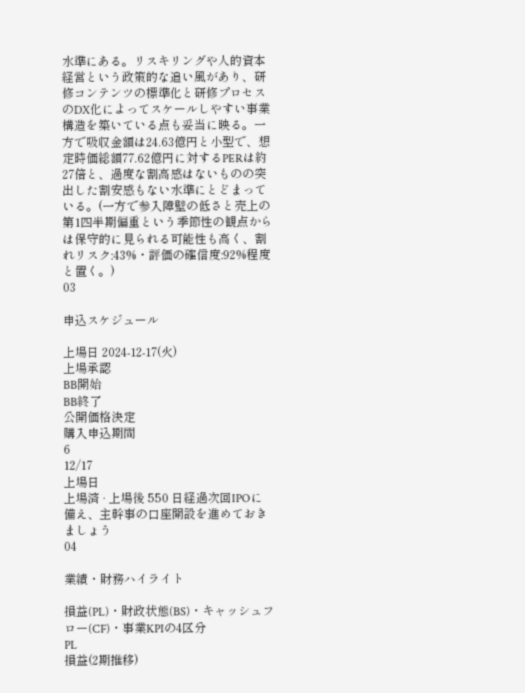水準にある。リスキリングや人的資本経営という政策的な追い風があり、研修コンテンツの標準化と研修プロセスのDX化によってスケールしやすい事業構造を築いている点も妥当に映る。一方で吸収金額は24.63億円と小型で、想定時価総額77.62億円に対するPERは約27倍と、過度な割高感はないものの突出した割安感もない水準にとどまっている。(一方で参入障壁の低さと売上の第1四半期偏重という季節性の観点からは保守的に見られる可能性も高く、割れリスク:43%・評価の確信度:92%程度と置く。)
03

申込スケジュール

上場日 2024-12-17(火)
上場承認
BB開始
BB終了
公開価格決定
購入申込期間
6
12/17
上場日
上場済 · 上場後 550 日経過次回IPOに備え、主幹事の口座開設を進めておきましょう
04

業績・財務ハイライト

損益(PL)・財政状態(BS)・キャッシュフロー(CF)・事業KPIの4区分
PL
損益(2期推移)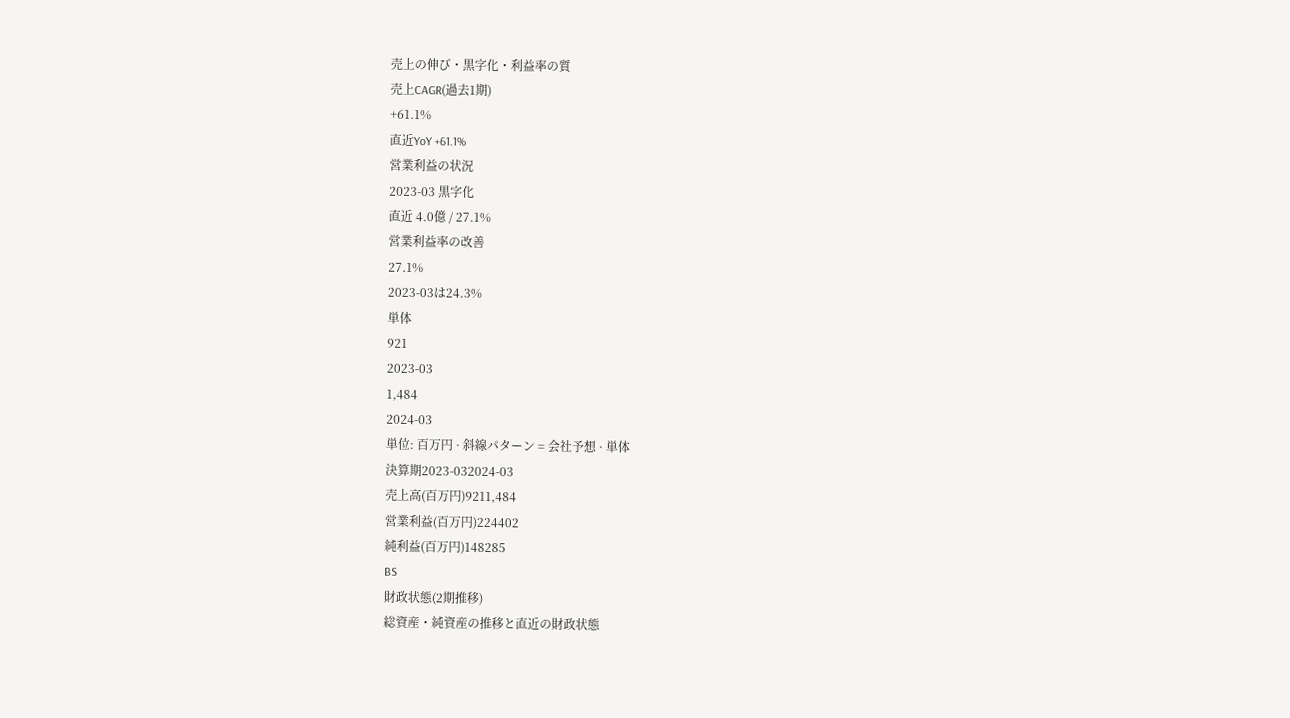売上の伸び・黒字化・利益率の質
売上CAGR(過去1期)
+61.1%
直近YoY +61.1%
営業利益の状況
2023-03 黒字化
直近 4.0億 / 27.1%
営業利益率の改善
27.1%
2023-03は24.3%
単体
921
2023-03
1,484
2024-03
単位: 百万円 · 斜線パターン = 会社予想 · 単体
決算期2023-032024-03
売上高(百万円)9211,484
営業利益(百万円)224402
純利益(百万円)148285
BS
財政状態(2期推移)
総資産・純資産の推移と直近の財政状態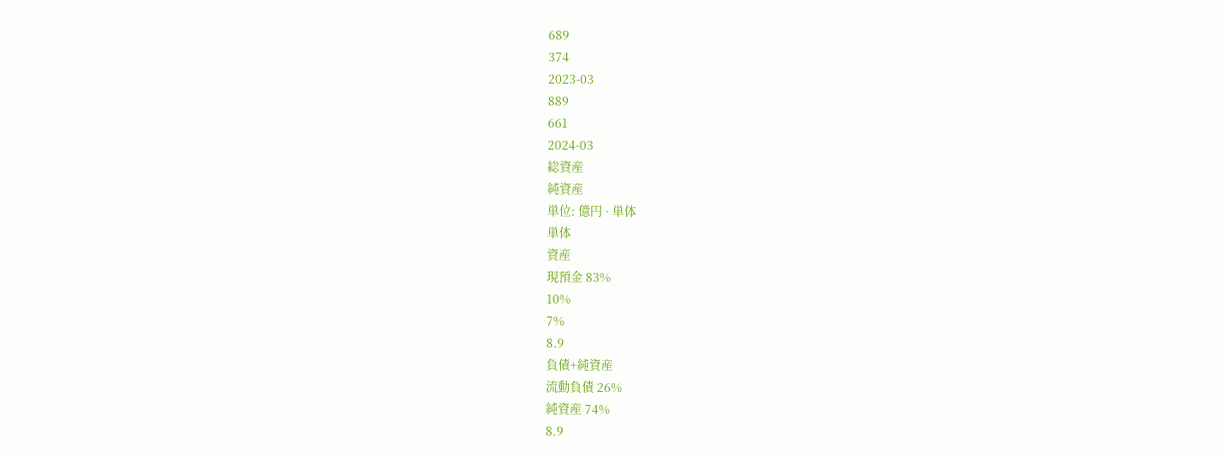689
374
2023-03
889
661
2024-03
総資産
純資産
単位: 億円 · 単体
単体
資産
現預金 83%
10%
7%
8.9
負債+純資産
流動負債 26%
純資産 74%
8.9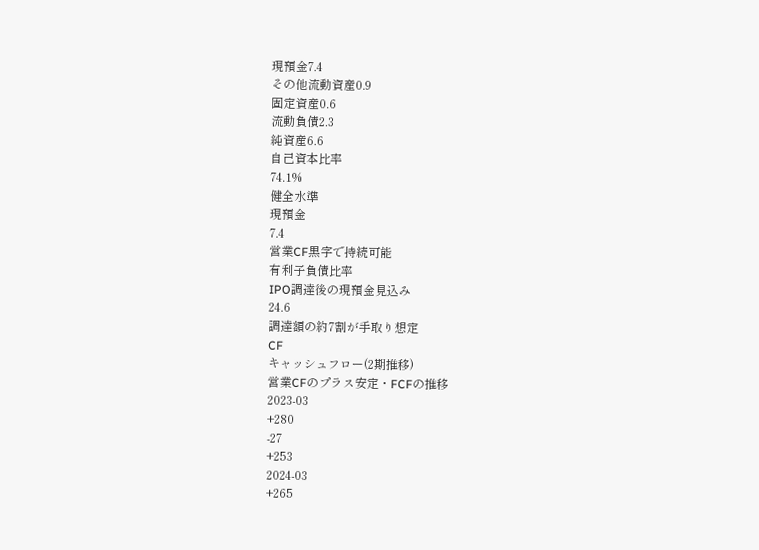現預金7.4
その他流動資産0.9
固定資産0.6
流動負債2.3
純資産6.6
自己資本比率
74.1%
健全水準
現預金
7.4
営業CF黒字で持続可能
有利子負債比率
IPO調達後の現預金見込み
24.6
調達額の約7割が手取り想定
CF
キャッシュフロー(2期推移)
営業CFのプラス安定・FCFの推移
2023-03
+280
-27
+253
2024-03
+265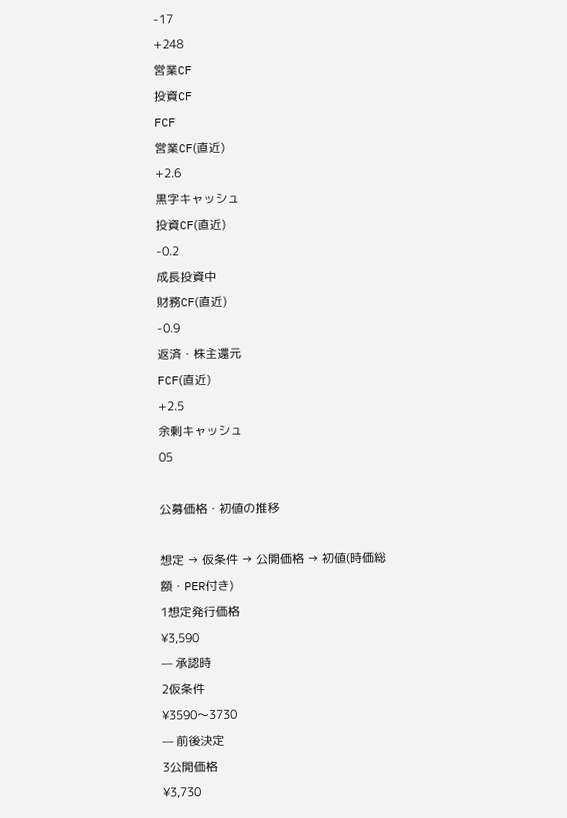-17
+248
営業CF
投資CF
FCF
営業CF(直近)
+2.6
黒字キャッシュ
投資CF(直近)
-0.2
成長投資中
財務CF(直近)
-0.9
返済・株主還元
FCF(直近)
+2.5
余剰キャッシュ
05

公募価格・初値の推移

想定 → 仮条件 → 公開価格 → 初値(時価総額・PER付き)
1想定発行価格
¥3,590
— 承認時
2仮条件
¥3590〜3730
— 前後決定
3公開価格
¥3,730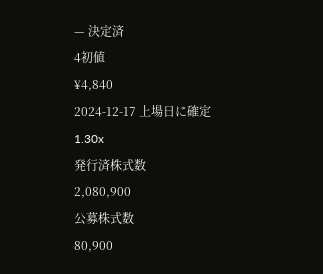— 決定済
4初値
¥4,840
2024-12-17 上場日に確定
1.30x
発行済株式数
2,080,900
公募株式数
80,900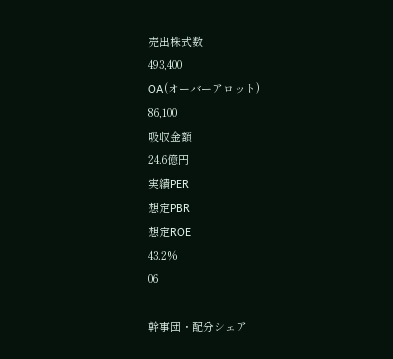売出株式数
493,400
OA(オーバーアロット)
86,100
吸収金額
24.6億円
実績PER
想定PBR
想定ROE
43.2%
06

幹事団・配分シェア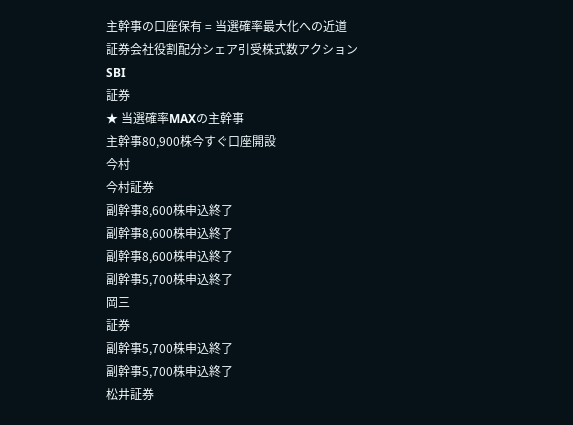主幹事の口座保有 = 当選確率最大化への近道
証券会社役割配分シェア引受株式数アクション
SBI
証券
★ 当選確率MAXの主幹事
主幹事80,900株今すぐ口座開設
今村
今村証券
副幹事8,600株申込終了
副幹事8,600株申込終了
副幹事8,600株申込終了
副幹事5,700株申込終了
岡三
証券
副幹事5,700株申込終了
副幹事5,700株申込終了
松井証券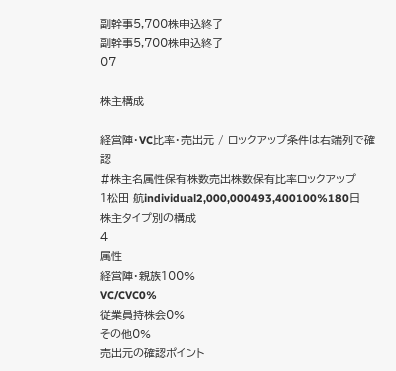副幹事5,700株申込終了
副幹事5,700株申込終了
07

株主構成

経営陣・VC比率・売出元 / ロックアップ条件は右端列で確認
#株主名属性保有株数売出株数保有比率ロックアップ
1松田 航individual2,000,000493,400100%180日
株主タイプ別の構成
4
属性
経営陣・親族100%
VC/CVC0%
従業員持株会0%
その他0%
売出元の確認ポイント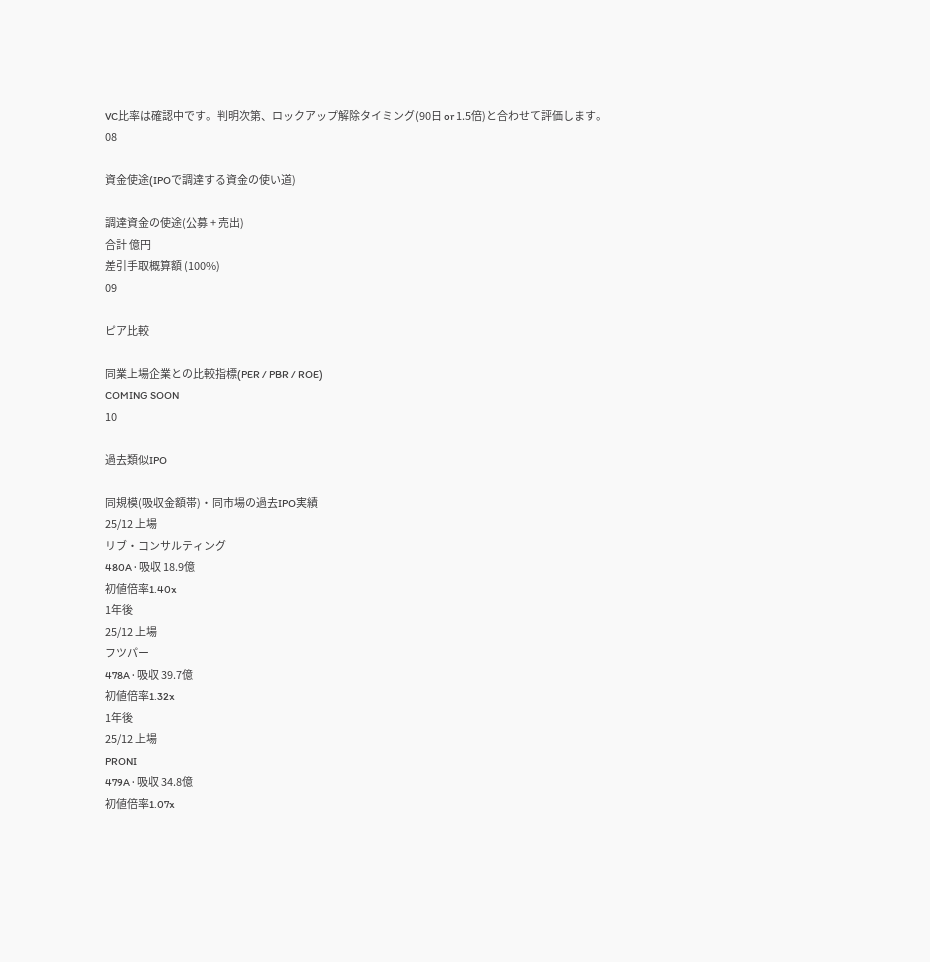VC比率は確認中です。判明次第、ロックアップ解除タイミング(90日 or 1.5倍)と合わせて評価します。
08

資金使途(IPOで調達する資金の使い道)

調達資金の使途(公募 + 売出)
合計 億円
差引手取概算額 (100%)
09

ピア比較

同業上場企業との比較指標(PER / PBR / ROE)
COMING SOON
10

過去類似IPO

同規模(吸収金額帯)・同市場の過去IPO実績
25/12 上場
リブ・コンサルティング
480A · 吸収 18.9億
初値倍率1.40x
1年後
25/12 上場
フツパー
478A · 吸収 39.7億
初値倍率1.32x
1年後
25/12 上場
PRONI
479A · 吸収 34.8億
初値倍率1.07x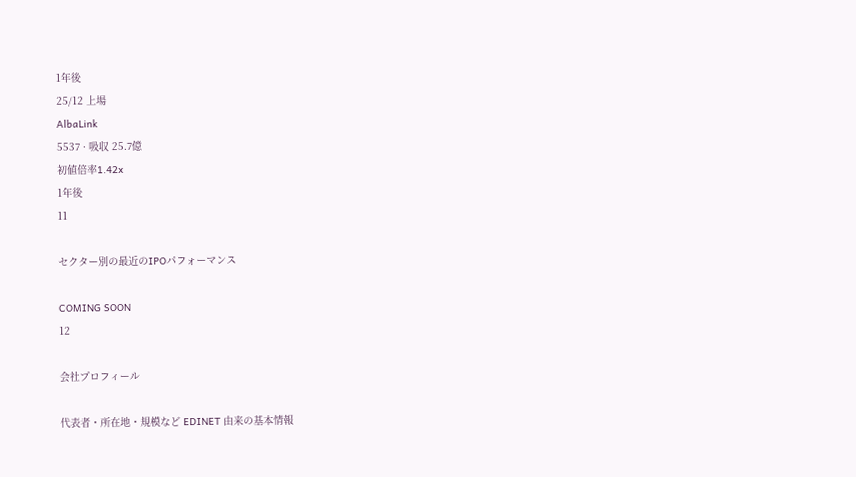1年後
25/12 上場
AlbaLink
5537 · 吸収 25.7億
初値倍率1.42x
1年後
11

セクター別の最近のIPOパフォーマンス

COMING SOON
12

会社プロフィール

代表者・所在地・規模など EDINET 由来の基本情報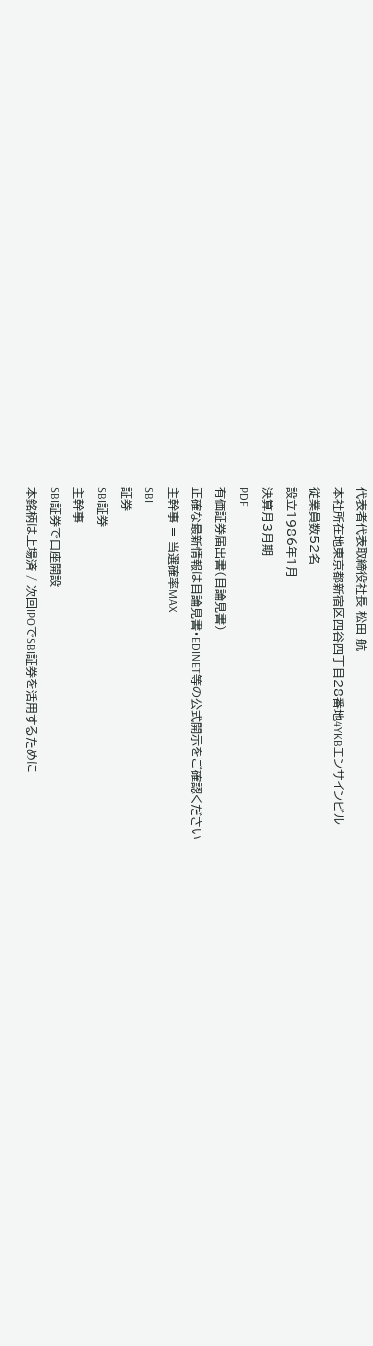代表者代表取締役社長 松田 航
本社所在地東京都新宿区四谷四丁目28番地4YKBエンサインビル
従業員数52名
設立1986年1月
決算月3月期
PDF
有価証券届出書(目論見書)
正確な最新情報は目論見書・EDINET等の公式開示をご確認ください
主幹事 = 当選確率MAX
SBI
証券
SBI証券
主幹事
SBI証券で口座開設
本銘柄は上場済 / 次回IPOでSBI証券を活用するために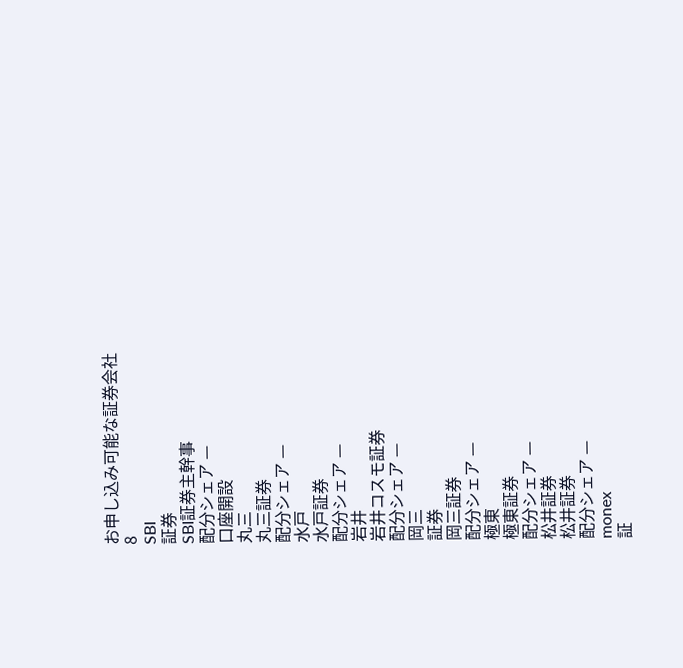お申し込み可能な証券会社
8
SBI
証券
SBI証券主幹事
配分シェア —
口座開設
丸三
丸三証券
配分シェア —
水戸
水戸証券
配分シェア —
岩井
岩井コスモ証券
配分シェア —
岡三
証券
岡三証券
配分シェア —
極東
極東証券
配分シェア —
松井証券
松井証券
配分シェア —
monex
証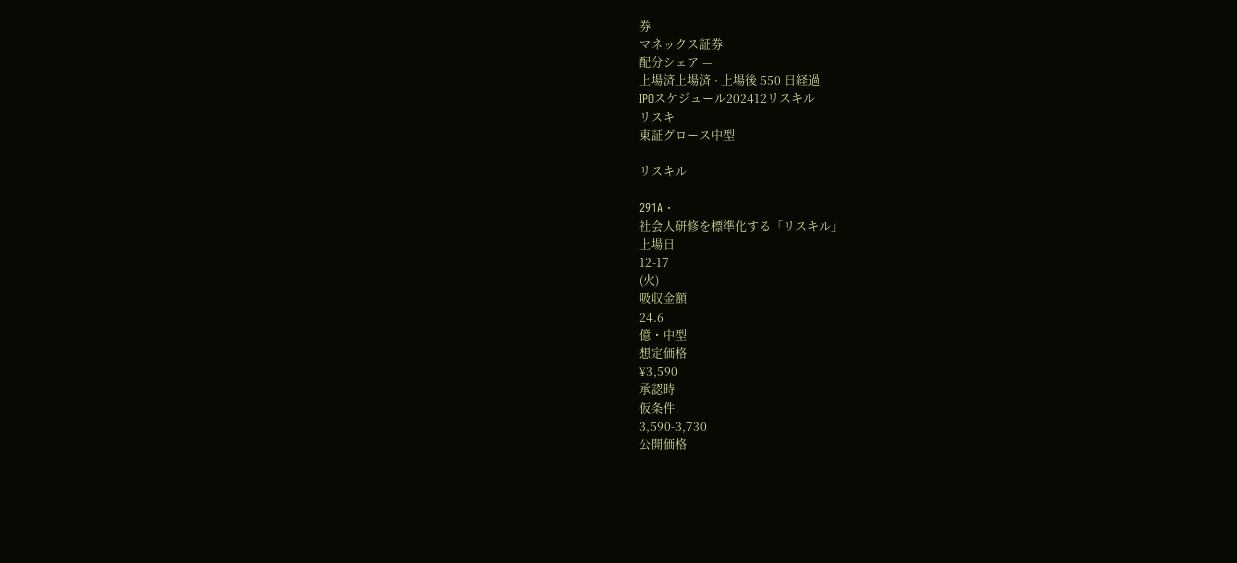券
マネックス証券
配分シェア —
上場済上場済 · 上場後 550 日経過
IPOスケジュール202412リスキル
リスキ
東証グロース中型

リスキル

291A ·
社会人研修を標準化する「リスキル」
上場日
12-17
(火)
吸収金額
24.6
億・中型
想定価格
¥3,590
承認時
仮条件
3,590-3,730
公開価格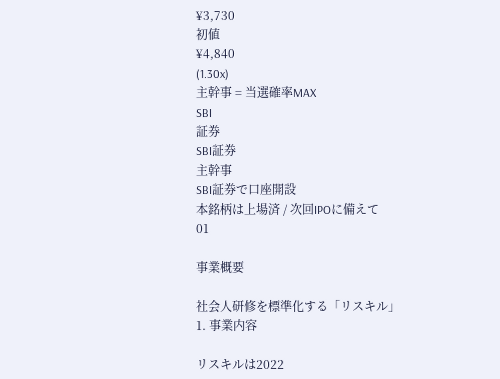¥3,730
初値
¥4,840
(1.30x)
主幹事 = 当選確率MAX
SBI
証券
SBI証券
主幹事
SBI証券で口座開設
本銘柄は上場済 / 次回IPOに備えて
01

事業概要

社会人研修を標準化する「リスキル」
1. 事業内容

リスキルは2022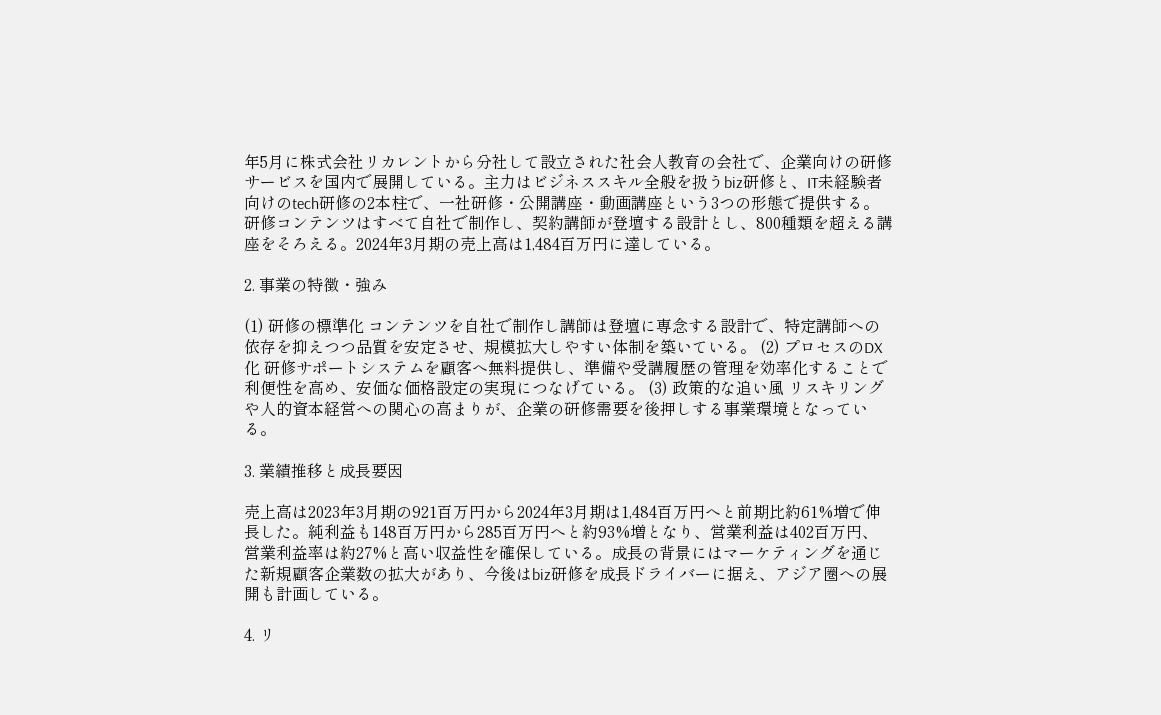年5月に株式会社リカレントから分社して設立された社会人教育の会社で、企業向けの研修サービスを国内で展開している。主力はビジネススキル全般を扱うbiz研修と、IT未経験者向けのtech研修の2本柱で、一社研修・公開講座・動画講座という3つの形態で提供する。研修コンテンツはすべて自社で制作し、契約講師が登壇する設計とし、800種類を超える講座をそろえる。2024年3月期の売上高は1,484百万円に達している。

2. 事業の特徴・強み

(1) 研修の標準化 コンテンツを自社で制作し講師は登壇に専念する設計で、特定講師への依存を抑えつつ品質を安定させ、規模拡大しやすい体制を築いている。 (2) プロセスのDX化 研修サポートシステムを顧客へ無料提供し、準備や受講履歴の管理を効率化することで利便性を高め、安価な価格設定の実現につなげている。 (3) 政策的な追い風 リスキリングや人的資本経営への関心の高まりが、企業の研修需要を後押しする事業環境となっている。

3. 業績推移と成長要因

売上高は2023年3月期の921百万円から2024年3月期は1,484百万円へと前期比約61%増で伸長した。純利益も148百万円から285百万円へと約93%増となり、営業利益は402百万円、営業利益率は約27%と高い収益性を確保している。成長の背景にはマーケティングを通じた新規顧客企業数の拡大があり、今後はbiz研修を成長ドライバーに据え、アジア圏への展開も計画している。

4. リ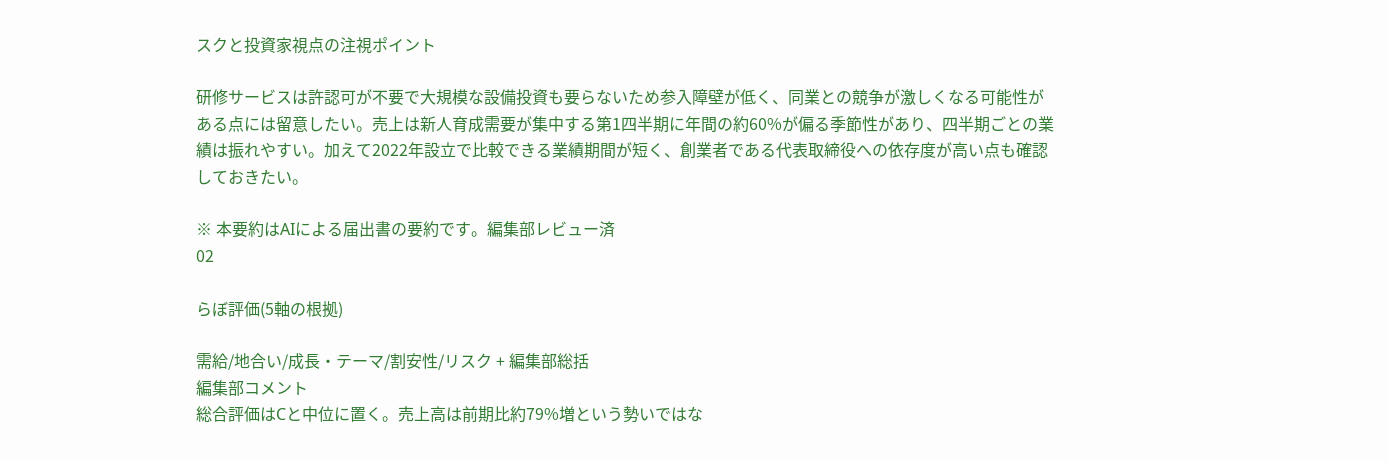スクと投資家視点の注視ポイント

研修サービスは許認可が不要で大規模な設備投資も要らないため参入障壁が低く、同業との競争が激しくなる可能性がある点には留意したい。売上は新人育成需要が集中する第1四半期に年間の約60%が偏る季節性があり、四半期ごとの業績は振れやすい。加えて2022年設立で比較できる業績期間が短く、創業者である代表取締役への依存度が高い点も確認しておきたい。

※ 本要約はAIによる届出書の要約です。編集部レビュー済
02

らぼ評価(5軸の根拠)

需給/地合い/成長・テーマ/割安性/リスク + 編集部総括
編集部コメント
総合評価はCと中位に置く。売上高は前期比約79%増という勢いではな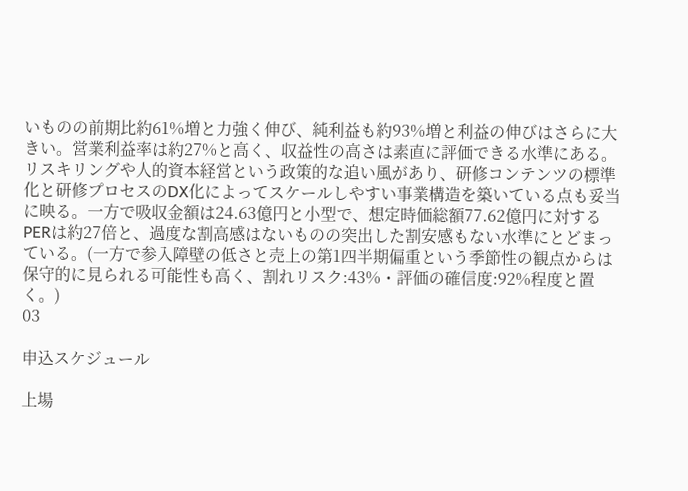いものの前期比約61%増と力強く伸び、純利益も約93%増と利益の伸びはさらに大きい。営業利益率は約27%と高く、収益性の高さは素直に評価できる水準にある。リスキリングや人的資本経営という政策的な追い風があり、研修コンテンツの標準化と研修プロセスのDX化によってスケールしやすい事業構造を築いている点も妥当に映る。一方で吸収金額は24.63億円と小型で、想定時価総額77.62億円に対するPERは約27倍と、過度な割高感はないものの突出した割安感もない水準にとどまっている。(一方で参入障壁の低さと売上の第1四半期偏重という季節性の観点からは保守的に見られる可能性も高く、割れリスク:43%・評価の確信度:92%程度と置く。)
03

申込スケジュール

上場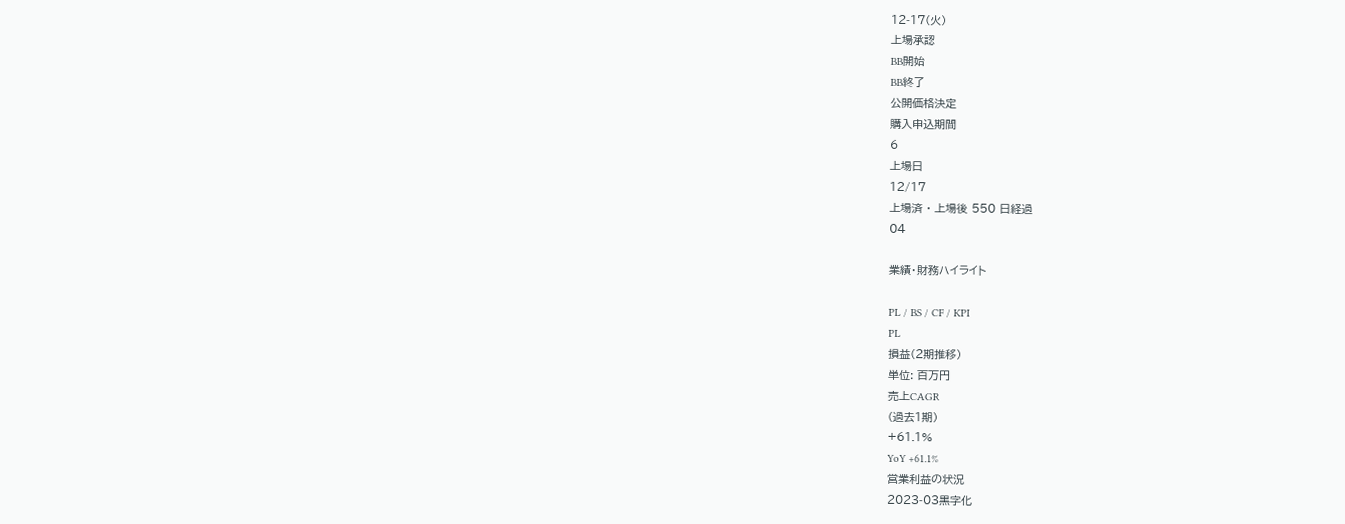12-17(火)
上場承認
BB開始
BB終了
公開価格決定
購入申込期間
6
上場日
12/17
上場済 · 上場後 550 日経過
04

業績・財務ハイライト

PL / BS / CF / KPI
PL
損益(2期推移)
単位: 百万円
売上CAGR
(過去1期)
+61.1%
YoY +61.1%
営業利益の状況
2023-03黒字化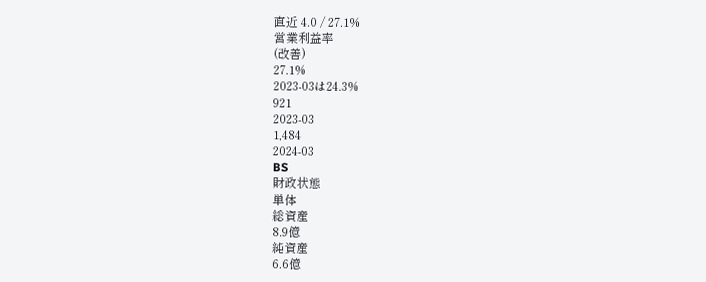直近 4.0 / 27.1%
営業利益率
(改善)
27.1%
2023-03は24.3%
921
2023-03
1,484
2024-03
BS
財政状態
単体
総資産
8.9億
純資産
6.6億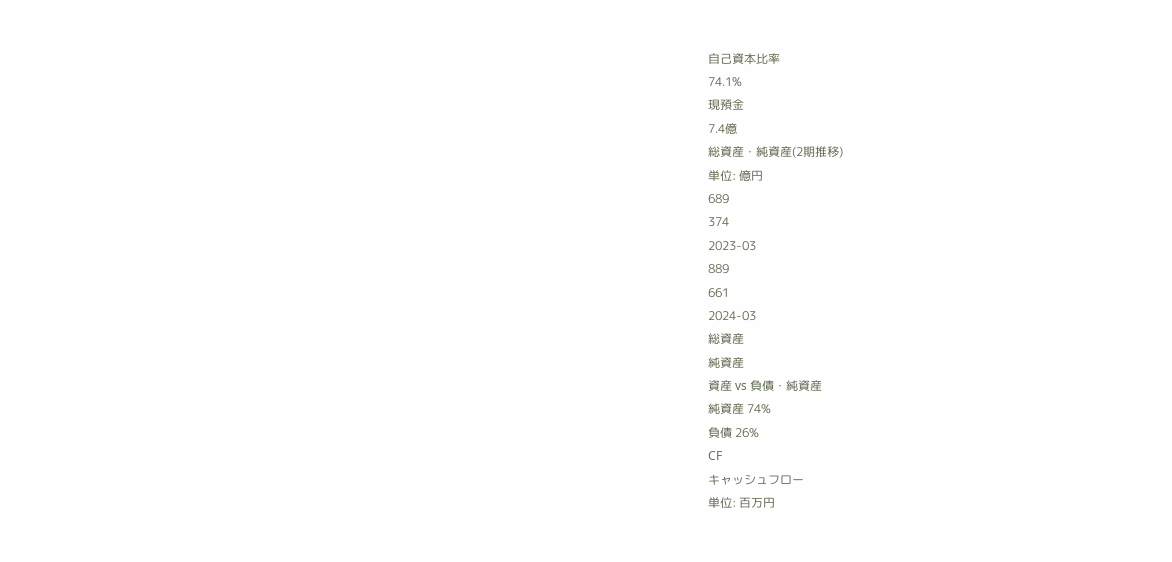自己資本比率
74.1%
現預金
7.4億
総資産・純資産(2期推移)
単位: 億円
689
374
2023-03
889
661
2024-03
総資産
純資産
資産 vs 負債・純資産
純資産 74%
負債 26%
CF
キャッシュフロー
単位: 百万円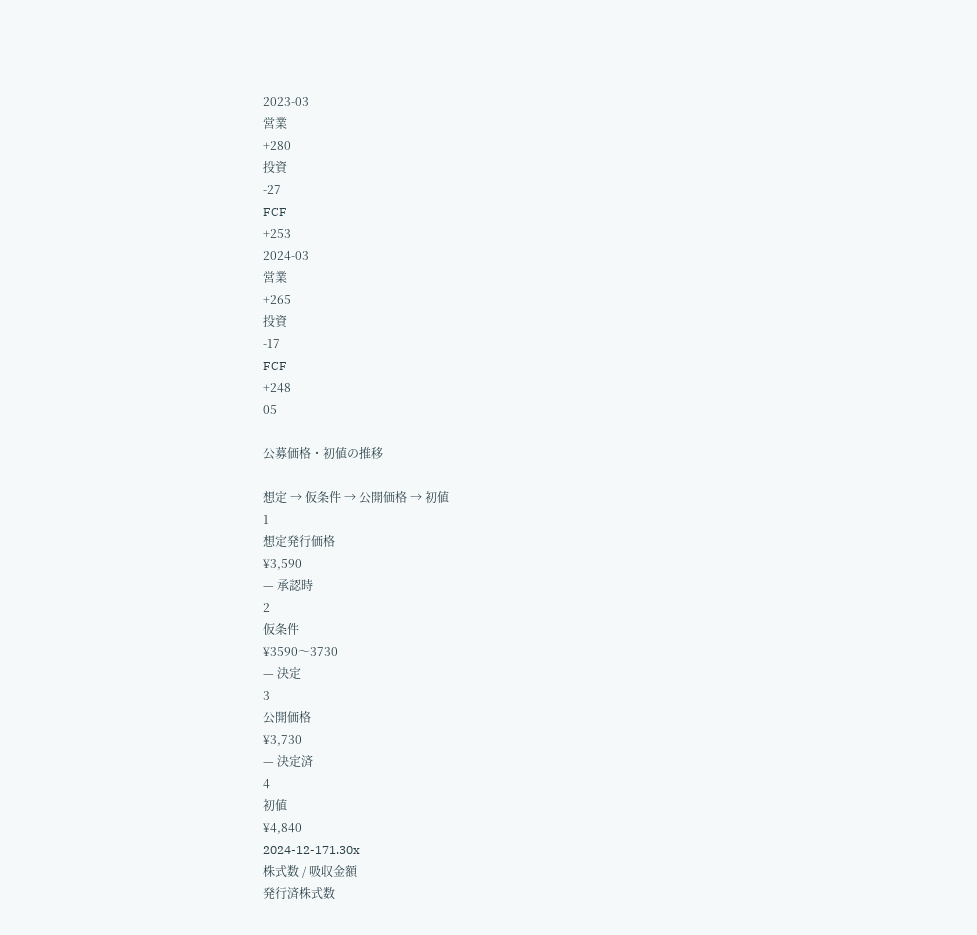2023-03
営業
+280
投資
-27
FCF
+253
2024-03
営業
+265
投資
-17
FCF
+248
05

公募価格・初値の推移

想定 → 仮条件 → 公開価格 → 初値
1
想定発行価格
¥3,590
— 承認時
2
仮条件
¥3590〜3730
— 決定
3
公開価格
¥3,730
— 決定済
4
初値
¥4,840
2024-12-171.30x
株式数 / 吸収金額
発行済株式数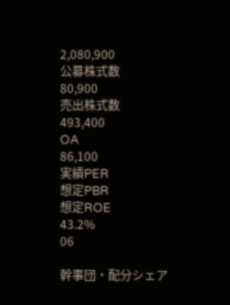2,080,900
公募株式数
80,900
売出株式数
493,400
OA
86,100
実績PER
想定PBR
想定ROE
43.2%
06

幹事団・配分シェア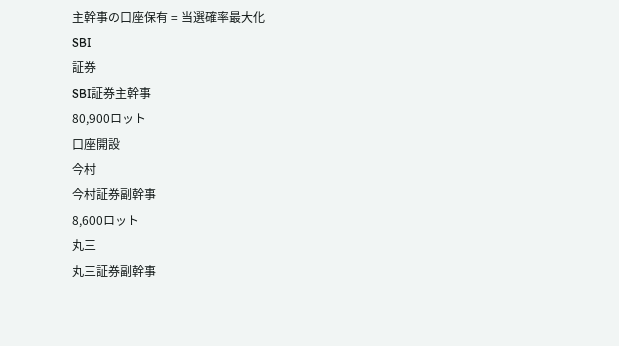主幹事の口座保有 = 当選確率最大化
SBI
証券
SBI証券主幹事
80,900ロット
口座開設
今村
今村証券副幹事
8,600ロット
丸三
丸三証券副幹事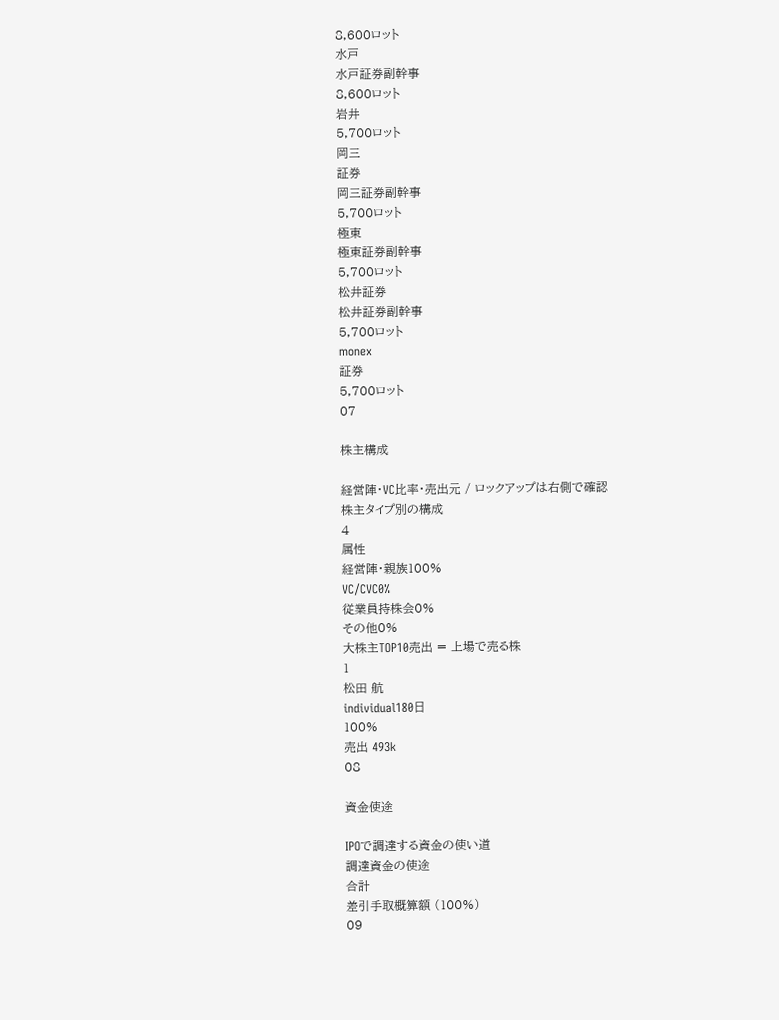8,600ロット
水戸
水戸証券副幹事
8,600ロット
岩井
5,700ロット
岡三
証券
岡三証券副幹事
5,700ロット
極東
極東証券副幹事
5,700ロット
松井証券
松井証券副幹事
5,700ロット
monex
証券
5,700ロット
07

株主構成

経営陣・VC比率・売出元 / ロックアップは右側で確認
株主タイプ別の構成
4
属性
経営陣・親族100%
VC/CVC0%
従業員持株会0%
その他0%
大株主TOP10売出 = 上場で売る株
1
松田 航
individual180日
100%
売出 493k
08

資金使途

IPOで調達する資金の使い道
調達資金の使途
合計
差引手取概算額 (100%)
09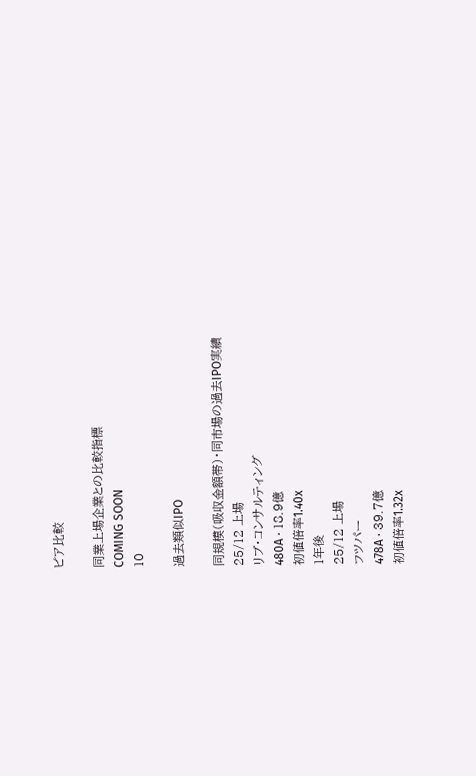ピア比較

同業上場企業との比較指標
COMING SOON
10

過去類似IPO

同規模(吸収金額帯)・同市場の過去IPO実績
25/12 上場
リブ・コンサルティング
480A · 18.9億
初値倍率1.40x
1年後
25/12 上場
フツパー
478A · 39.7億
初値倍率1.32x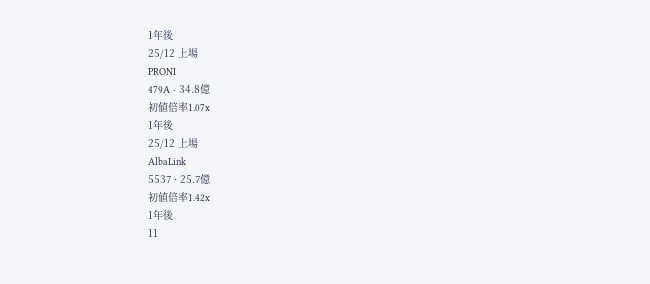1年後
25/12 上場
PRONI
479A · 34.8億
初値倍率1.07x
1年後
25/12 上場
AlbaLink
5537 · 25.7億
初値倍率1.42x
1年後
11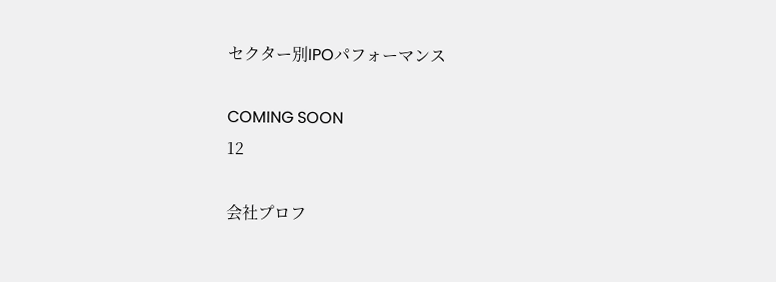セクター別IPOパフォーマンス

COMING SOON
12

会社プロフ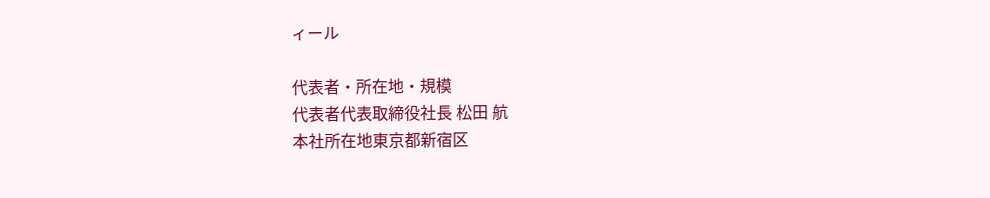ィール

代表者・所在地・規模
代表者代表取締役社長 松田 航
本社所在地東京都新宿区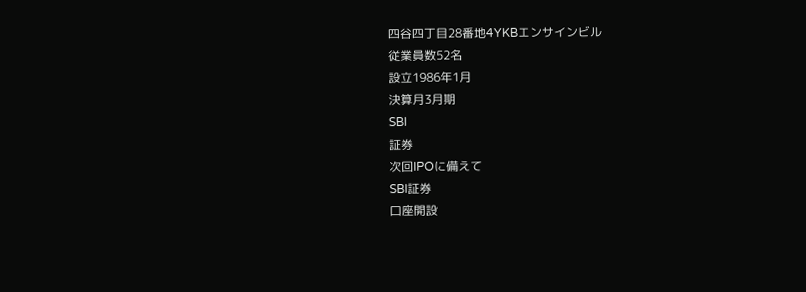四谷四丁目28番地4YKBエンサインビル
従業員数52名
設立1986年1月
決算月3月期
SBI
証券
次回IPOに備えて
SBI証券
口座開設